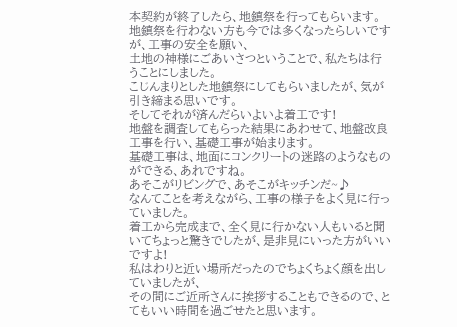本契約が終了したら、地鎮祭を行ってもらいます。
地鎮祭を行わない方も今では多くなったらしいですが、工事の安全を願い、
土地の神様にごあいさつということで、私たちは行うことにしました。
こじんまりとした地鎮祭にしてもらいましたが、気が引き締まる思いです。
そしてそれが済んだらいよいよ着工です!
地盤を調査してもらった結果にあわせて、地盤改良工事を行い、基礎工事が始まります。
基礎工事は、地面にコンクリートの迷路のようなものができる、あれですね。
あそこがリビングで、あそこがキッチンだ~♪
なんてことを考えながら、工事の様子をよく見に行っていました。
着工から完成まで、全く見に行かない人もいると聞いてちょっと驚きでしたが、是非見にいった方がいいですよ!
私はわりと近い場所だったのでちょくちょく顔を出していましたが、
その間にご近所さんに挨拶することもできるので、とてもいい時間を過ごせたと思います。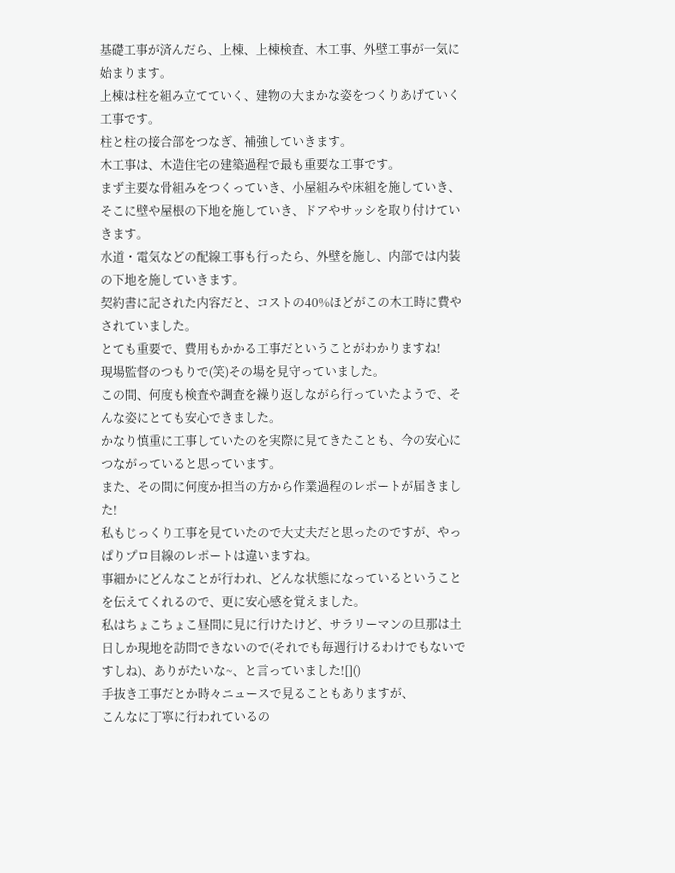基礎工事が済んだら、上棟、上棟検査、木工事、外壁工事が一気に始まります。
上棟は柱を組み立てていく、建物の大まかな姿をつくりあげていく工事です。
柱と柱の接合部をつなぎ、補強していきます。
木工事は、木造住宅の建築過程で最も重要な工事です。
まず主要な骨組みをつくっていき、小屋組みや床組を施していき、そこに壁や屋根の下地を施していき、ドアやサッシを取り付けていきます。
水道・電気などの配線工事も行ったら、外壁を施し、内部では内装の下地を施していきます。
契約書に記された内容だと、コストの40%ほどがこの木工時に費やされていました。
とても重要で、費用もかかる工事だということがわかりますね!
現場監督のつもりで(笑)その場を見守っていました。
この間、何度も検査や調査を繰り返しながら行っていたようで、そんな姿にとても安心できました。
かなり慎重に工事していたのを実際に見てきたことも、今の安心につながっていると思っています。
また、その間に何度か担当の方から作業過程のレポートが届きました!
私もじっくり工事を見ていたので大丈夫だと思ったのですが、やっぱりプロ目線のレポートは違いますね。
事細かにどんなことが行われ、どんな状態になっているということを伝えてくれるので、更に安心感を覚えました。
私はちょこちょこ昼間に見に行けたけど、サラリーマンの旦那は土日しか現地を訪問できないので(それでも毎週行けるわけでもないですしね)、ありがたいな~、と言っていました![]()
手抜き工事だとか時々ニュースで見ることもありますが、
こんなに丁寧に行われているの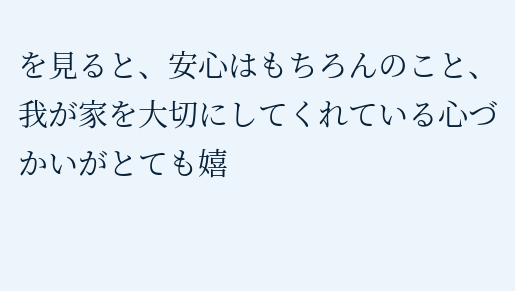を見ると、安心はもちろんのこと、
我が家を大切にしてくれている心づかいがとても嬉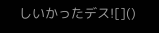しいかったデス![]()